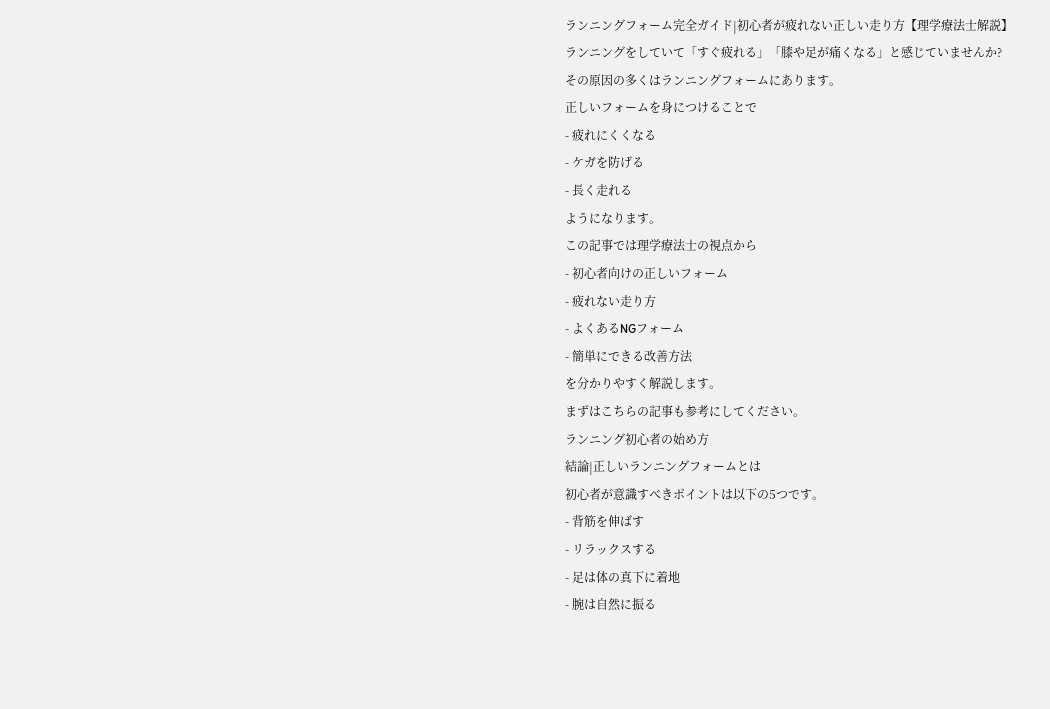ランニングフォーム完全ガイド|初心者が疲れない正しい走り方【理学療法士解説】
ランニングをしていて「すぐ疲れる」「膝や足が痛くなる」と感じていませんか?
その原因の多くはランニングフォームにあります。
正しいフォームを身につけることで
- 疲れにくくなる
- ケガを防げる
- 長く走れる
ようになります。
この記事では理学療法士の視点から
- 初心者向けの正しいフォーム
- 疲れない走り方
- よくあるNGフォーム
- 簡単にできる改善方法
を分かりやすく解説します。
まずはこちらの記事も参考にしてください。
ランニング初心者の始め方
結論|正しいランニングフォームとは
初心者が意識すべきポイントは以下の5つです。
- 背筋を伸ばす
- リラックスする
- 足は体の真下に着地
- 腕は自然に振る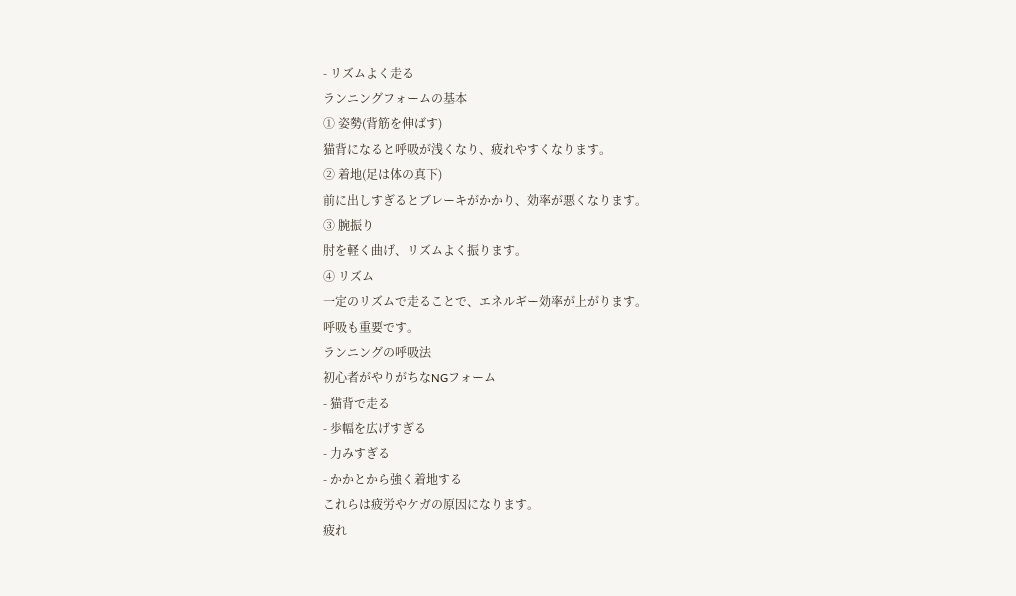- リズムよく走る
ランニングフォームの基本
① 姿勢(背筋を伸ばす)
猫背になると呼吸が浅くなり、疲れやすくなります。
② 着地(足は体の真下)
前に出しすぎるとブレーキがかかり、効率が悪くなります。
③ 腕振り
肘を軽く曲げ、リズムよく振ります。
④ リズム
一定のリズムで走ることで、エネルギー効率が上がります。
呼吸も重要です。
ランニングの呼吸法
初心者がやりがちなNGフォーム
- 猫背で走る
- 歩幅を広げすぎる
- 力みすぎる
- かかとから強く着地する
これらは疲労やケガの原因になります。
疲れ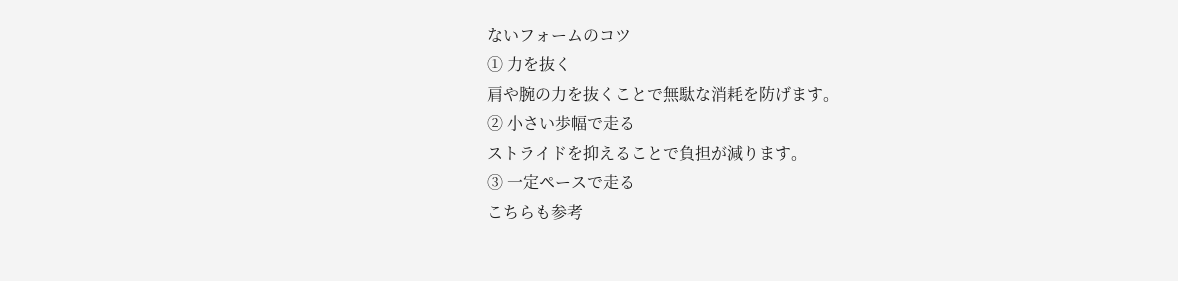ないフォームのコツ
① 力を抜く
肩や腕の力を抜くことで無駄な消耗を防げます。
② 小さい歩幅で走る
ストライドを抑えることで負担が減ります。
③ 一定ペースで走る
こちらも参考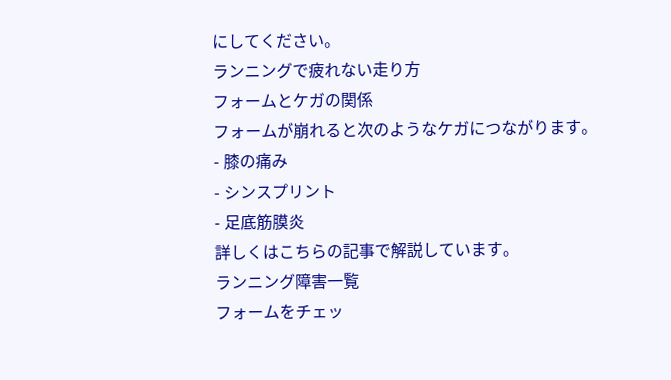にしてください。
ランニングで疲れない走り方
フォームとケガの関係
フォームが崩れると次のようなケガにつながります。
- 膝の痛み
- シンスプリント
- 足底筋膜炎
詳しくはこちらの記事で解説しています。
ランニング障害一覧
フォームをチェッ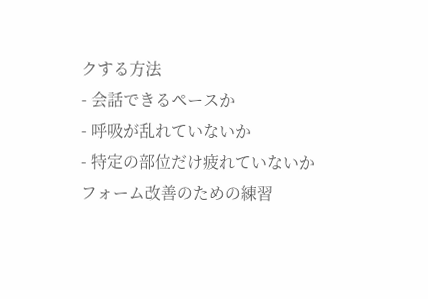クする方法
- 会話できるペースか
- 呼吸が乱れていないか
- 特定の部位だけ疲れていないか
フォーム改善のための練習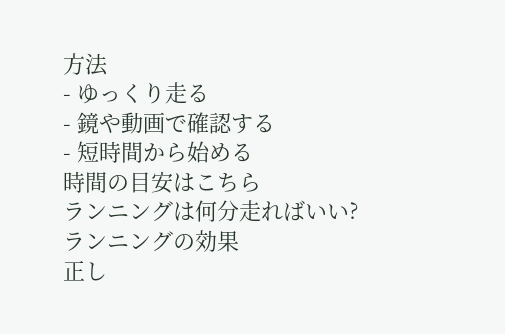方法
- ゆっくり走る
- 鏡や動画で確認する
- 短時間から始める
時間の目安はこちら
ランニングは何分走ればいい?
ランニングの効果
正し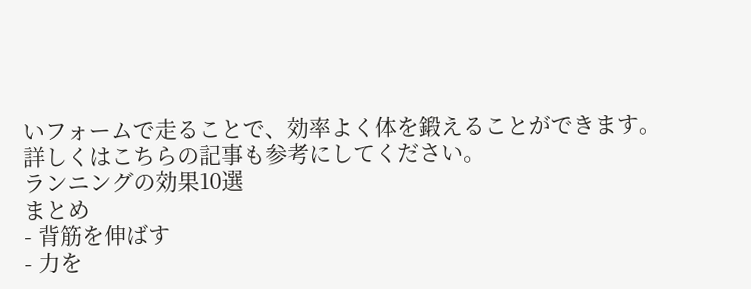いフォームで走ることで、効率よく体を鍛えることができます。
詳しくはこちらの記事も参考にしてください。
ランニングの効果10選
まとめ
- 背筋を伸ばす
- 力を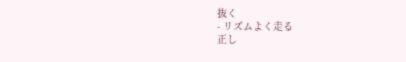抜く
- リズムよく走る
正し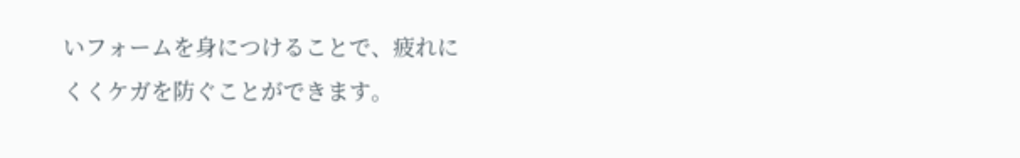いフォームを身につけることで、疲れにくくケガを防ぐことができます。